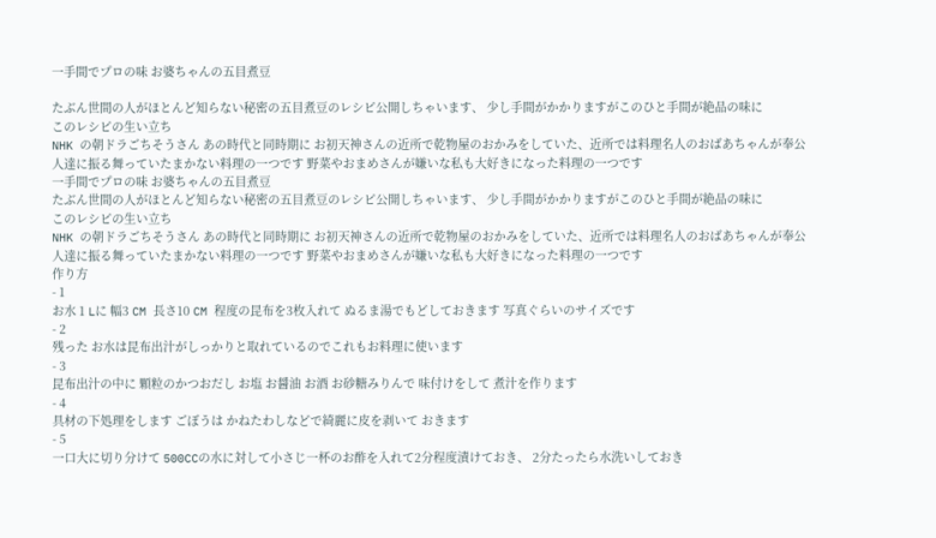一手間でプロの味 お婆ちゃんの五目煮豆

たぶん世間の人がほとんど知らない秘密の五目煮豆のレシピ公開しちゃいます、 少し手間がかかりますがこのひと手間が絶品の味に
このレシピの生い立ち
NHK の朝ドラごちそうさん あの時代と同時期に お初天神さんの近所で乾物屋のおかみをしていた、近所では料理名人のおばあちゃんが奉公人達に振る舞っていたまかない料理の一つです 野菜やおまめさんが嫌いな私も大好きになった料理の一つです
一手間でプロの味 お婆ちゃんの五目煮豆
たぶん世間の人がほとんど知らない秘密の五目煮豆のレシピ公開しちゃいます、 少し手間がかかりますがこのひと手間が絶品の味に
このレシピの生い立ち
NHK の朝ドラごちそうさん あの時代と同時期に お初天神さんの近所で乾物屋のおかみをしていた、近所では料理名人のおばあちゃんが奉公人達に振る舞っていたまかない料理の一つです 野菜やおまめさんが嫌いな私も大好きになった料理の一つです
作り方
- 1
お水 1 Lに 幅3 CM 長さ10 CM 程度の昆布を3枚入れて ぬるま湯でもどしておきます 写真ぐらいのサイズです
- 2
残った お水は昆布出汁がしっかりと取れているのでこれもお料理に使います
- 3
昆布出汁の中に 顆粒のかつおだし お塩 お醤油 お酒 お砂糖みりんで 味付けをして 煮汁を作ります
- 4
具材の下処理をします ごぼうは かねたわしなどで綺麗に皮を剥いて おきます
- 5
一口大に切り分けて 500CCの水に対して小さじ一杯のお酢を入れて2分程度漬けておき、 2分たったら水洗いしておき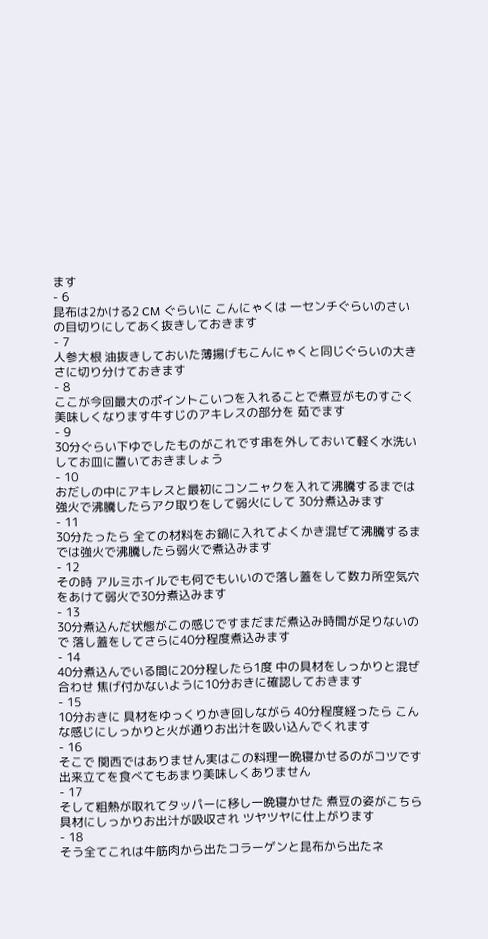ます
- 6
昆布は2かける2 CM ぐらいに こんにゃくは 一センチぐらいのさいの目切りにしてあく抜きしておきます
- 7
人参大根 油抜きしておいた薄揚げもこんにゃくと同じぐらいの大きさに切り分けておきます
- 8
ここが今回最大のポイントこいつを入れることで煮豆がものすごく美味しくなります牛すじのアキレスの部分を 茹でます
- 9
30分ぐらい下ゆでしたものがこれです串を外しておいて軽く水洗いしてお皿に置いておきましょう
- 10
おだしの中にアキレスと最初にコンニャクを入れて沸騰するまでは強火で沸騰したらアク取りをして弱火にして 30分煮込みます
- 11
30分たったら 全ての材料をお鍋に入れてよくかき混ぜて沸騰するまでは強火で沸騰したら弱火で煮込みます
- 12
その時 アルミホイルでも何でもいいので落し蓋をして数カ所空気穴をあけて弱火で30分煮込みます
- 13
30分煮込んだ状態がこの感じですまだまだ煮込み時間が足りないので 落し蓋をしてさらに40分程度煮込みます
- 14
40分煮込んでいる間に20分程したら1度 中の具材をしっかりと混ぜ合わせ 焦げ付かないように10分おきに確認しておきます
- 15
10分おきに 具材をゆっくりかき回しながら 40分程度経ったら こんな感じにしっかりと火が通りお出汁を吸い込んでくれます
- 16
そこで 関西ではありません実はこの料理一晩寝かせるのがコツです 出来立てを食べてもあまり美味しくありません
- 17
そして粗熱が取れてタッパーに移し一晩寝かせた 煮豆の姿がこちら 具材にしっかりお出汁が吸収され ツヤツヤに仕上がります
- 18
そう全てこれは牛筋肉から出たコラーゲンと昆布から出たネ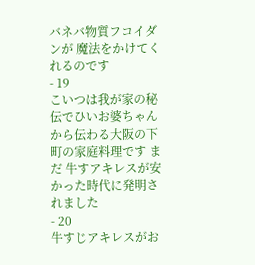バネバ物質フコイダンが 魔法をかけてくれるのです
- 19
こいつは我が家の秘伝でひいお婆ちゃんから伝わる大阪の下町の家庭料理です まだ 牛すアキレスが安かった時代に発明されました
- 20
牛すじアキレスがお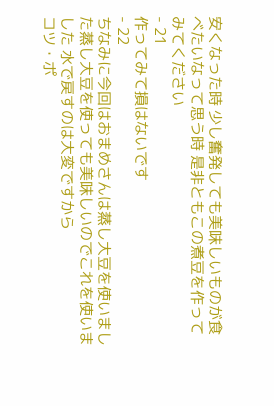安くなった時 少し奮発しても美味しいものが食べたいなって思う時 是非ともこの煮豆を作ってみてください
- 21
作ってみて損はないです
- 22
ちなみに今回はおまめさんは蒸し大豆を使いました蒸し大豆を使っても美味しいのでこれを使いました 水で戻すのは大変ですから
コツ・ポ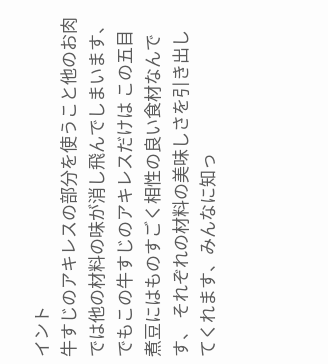イント
牛すじのアキレスの部分を使うこと他のお肉では他の材料の味が消し飛んでしまいます、でもこの牛すじのアキレスだけは この五目煮豆にはものすごく相性の良い食材なんです、 それぞれの材料の美味しさを引き出してくれます、みんなに知っ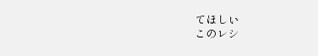てほしい
このレシ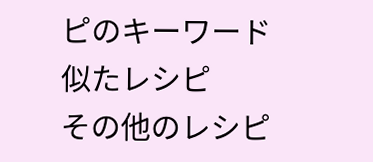ピのキーワード
似たレシピ
その他のレシピ